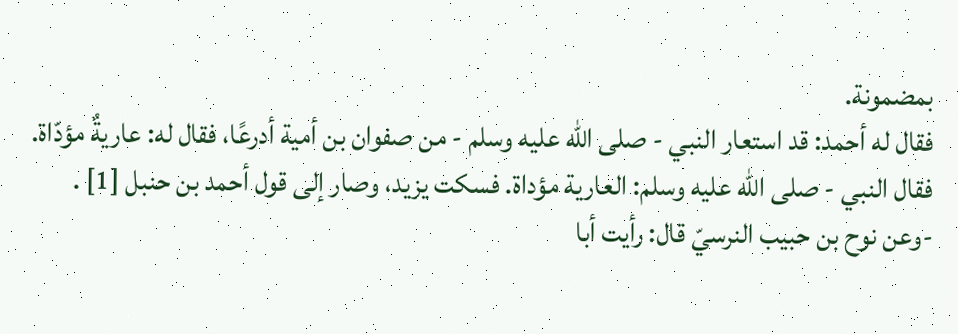بمضمونة.
فقال له أحمد: قد استعار النبي - صلى الله عليه وسلم - من صفوان بن أمية أدرعًا، فقال له: عاريةٌ مؤدّاة. فقال النبي - صلى الله عليه وسلم: العارية مؤداة. فسكت يزيد، وصار إلى قول أحمد بن حنبل [1] .
-وعن نوح بن حبيب النرسيّ قال: رأيت أبا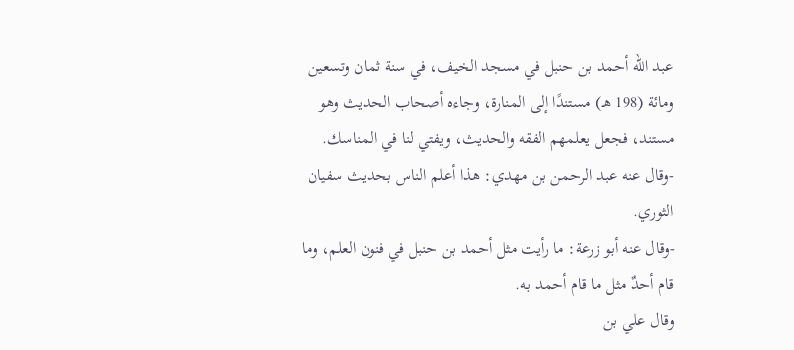عبد الله أحمد بن حنبل في مسجد الخيف، في سنة ثمان وتسعين ومائة (198 هـ) مستندًا إلى المنارة، وجاءه أصحاب الحديث وهو مستند، فجعل يعلمهم الفقه والحديث، ويفتي لنا في المناسك.
-وقال عنه عبد الرحمن بن مهدي: هذا أعلم الناس بحديث سفيان الثوري.
-وقال عنه أبو زرعة: ما رأيت مثل أحمد بن حنبل في فنون العلم، وما قام أحدٌ مثل ما قام أحمد به.
وقال علي بن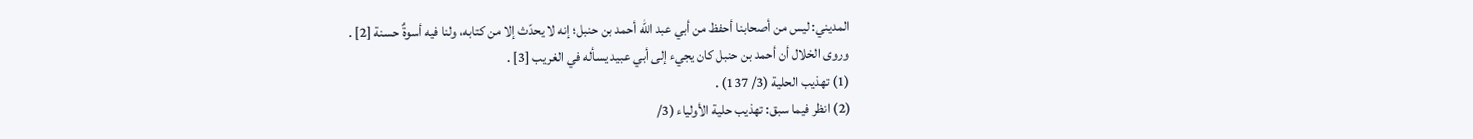المديني: ليس من أصحابنا أحفظ من أبي عبد الله أحمد بن حنبل؛ إنه لا يحدّث إلا من كتابه، ولنا فيه أسوةٌ حسنة [2] .
وروى الخلال أن أحمد بن حنبل كان يجيء إلى أبي عبيد يسأله في الغريب [3] .
(1) تهذيب الحلية (3/ 137) .
(2) انظر فيما سبق: تهذيب حلية الأولياء (3/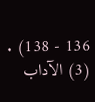136 - 138) .
(3) الآداب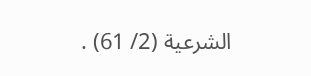الشرعية (2/ 61) .